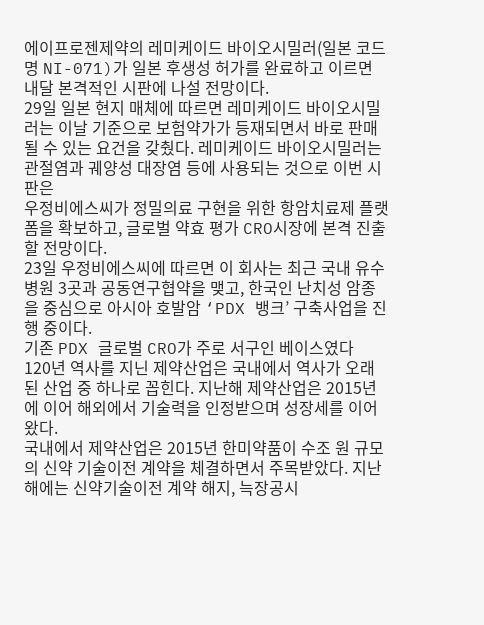에이프로젠제약의 레미케이드 바이오시밀러(일본 코드명 NI-071)가 일본 후생성 허가를 완료하고 이르면 내달 본격적인 시판에 나설 전망이다.
29일 일본 현지 매체에 따르면 레미케이드 바이오시밀러는 이날 기준으로 보험약가가 등재되면서 바로 판매될 수 있는 요건을 갖췄다. 레미케이드 바이오시밀러는 관절염과 궤양성 대장염 등에 사용되는 것으로 이번 시판은
우정비에스씨가 정밀의료 구현을 위한 항암치료제 플랫폼을 확보하고, 글로벌 약효 평가 CRO시장에 본격 진출할 전망이다.
23일 우정비에스씨에 따르면 이 회사는 최근 국내 유수 병원 3곳과 공동연구협약을 맺고, 한국인 난치성 암종을 중심으로 아시아 호발암 ‘PDX 뱅크’ 구축사업을 진행 중이다.
기존 PDX 글로벌 CRO가 주로 서구인 베이스였다
120년 역사를 지닌 제약산업은 국내에서 역사가 오래된 산업 중 하나로 꼽힌다. 지난해 제약산업은 2015년에 이어 해외에서 기술력을 인정받으며 성장세를 이어왔다.
국내에서 제약산업은 2015년 한미약품이 수조 원 규모의 신약 기술이전 계약을 체결하면서 주목받았다. 지난해에는 신약기술이전 계약 해지, 늑장공시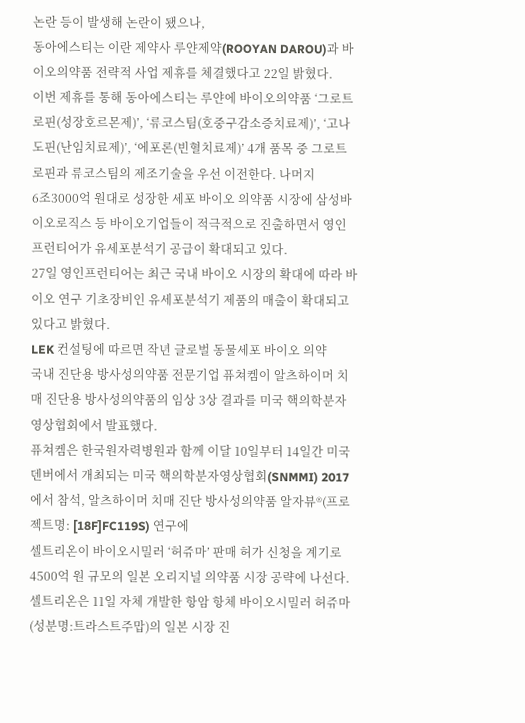논란 등이 발생해 논란이 됐으나,
동아에스티는 이란 제약사 루얀제약(ROOYAN DAROU)과 바이오의약품 전략적 사업 제휴를 체결했다고 22일 밝혔다.
이번 제휴를 통해 동아에스티는 루얀에 바이오의약품 ‘그로트로핀(성장호르몬제)’, ‘류코스팀(호중구감소증치료제)’, ‘고나도핀(난임치료제)’, ‘에포론(빈혈치료제)’ 4개 품목 중 그로트로핀과 류코스팀의 제조기술을 우선 이전한다. 나머지
6조3000억 원대로 성장한 세포 바이오 의약품 시장에 삼성바이오로직스 등 바이오기업들이 적극적으로 진출하면서 영인프런티어가 유세포분석기 공급이 확대되고 있다.
27일 영인프런티어는 최근 국내 바이오 시장의 확대에 따라 바이오 연구 기초장비인 유세포분석기 제품의 매출이 확대되고 있다고 밝혔다.
LEK 컨설팅에 따르면 작년 글로벌 동물세포 바이오 의약
국내 진단용 방사성의약품 전문기업 퓨쳐켐이 알츠하이머 치매 진단용 방사성의약품의 임상 3상 결과를 미국 핵의학분자영상협회에서 발표했다.
퓨쳐켐은 한국원자력병원과 함께 이달 10일부터 14일간 미국 덴버에서 개최되는 미국 핵의학분자영상협회(SNMMI) 2017에서 참석, 알츠하이머 치매 진단 방사성의약품 알자뷰®(프로젝트명: [18F]FC119S) 연구에
셀트리온이 바이오시밀러 ‘허쥬마’ 판매 허가 신청을 계기로 4500억 원 규모의 일본 오리지널 의약품 시장 공략에 나선다.
셀트리온은 11일 자체 개발한 항암 항체 바이오시밀러 허쥬마(성분명:트라스트주맙)의 일본 시장 진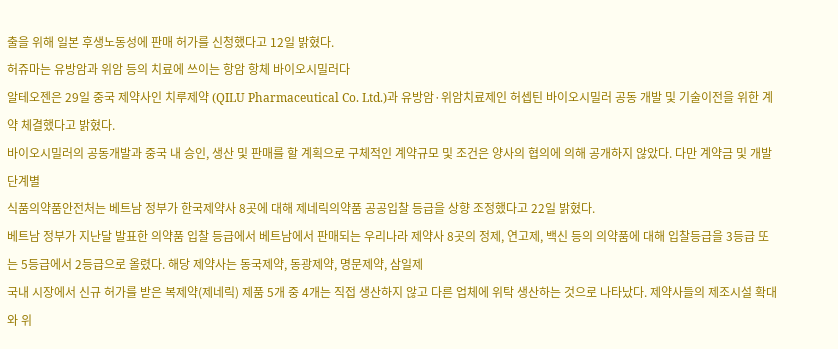출을 위해 일본 후생노동성에 판매 허가를 신청했다고 12일 밝혔다.
허쥬마는 유방암과 위암 등의 치료에 쓰이는 항암 항체 바이오시밀러다
알테오젠은 29일 중국 제약사인 치루제약 (QILU Pharmaceutical Co. Ltd.)과 유방암·위암치료제인 허셉틴 바이오시밀러 공동 개발 및 기술이전을 위한 계약 체결했다고 밝혔다.
바이오시밀러의 공동개발과 중국 내 승인, 생산 및 판매를 할 계획으로 구체적인 계약규모 및 조건은 양사의 협의에 의해 공개하지 않았다. 다만 계약금 및 개발단계별
식품의약품안전처는 베트남 정부가 한국제약사 8곳에 대해 제네릭의약품 공공입찰 등급을 상향 조정했다고 22일 밝혔다.
베트남 정부가 지난달 발표한 의약품 입찰 등급에서 베트남에서 판매되는 우리나라 제약사 8곳의 정제, 연고제, 백신 등의 의약품에 대해 입찰등급을 3등급 또는 5등급에서 2등급으로 올렸다. 해당 제약사는 동국제약, 동광제약, 명문제약, 삼일제
국내 시장에서 신규 허가를 받은 복제약(제네릭) 제품 5개 중 4개는 직접 생산하지 않고 다른 업체에 위탁 생산하는 것으로 나타났다. 제약사들의 제조시설 확대와 위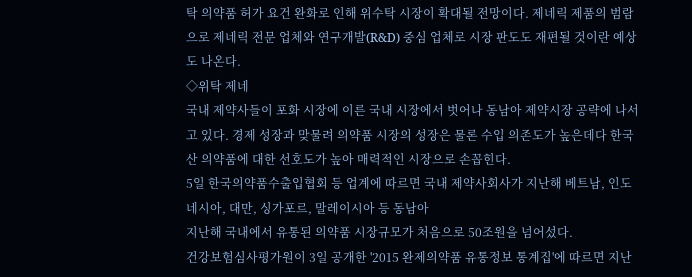탁 의약품 허가 요건 완화로 인해 위수탁 시장이 확대될 전망이다. 제네릭 제품의 범람으로 제네릭 전문 업체와 연구개발(R&D) 중심 업체로 시장 판도도 재편될 것이란 예상도 나온다.
◇위탁 제네
국내 제약사들이 포화 시장에 이른 국내 시장에서 벗어나 동남아 제약시장 공략에 나서고 있다. 경제 성장과 맞물려 의약품 시장의 성장은 물론 수입 의존도가 높은데다 한국산 의약품에 대한 선호도가 높아 매력적인 시장으로 손꼽힌다.
5일 한국의약품수출입협회 등 업계에 따르면 국내 제약사회사가 지난해 베트남, 인도네시아, 대만, 싱가포르, 말레이시아 등 동남아
지난해 국내에서 유통된 의약품 시장규모가 처음으로 50조원을 넘어섰다.
건강보험심사평가원이 3일 공개한 '2015 완제의약품 유통정보 통계집'에 따르면 지난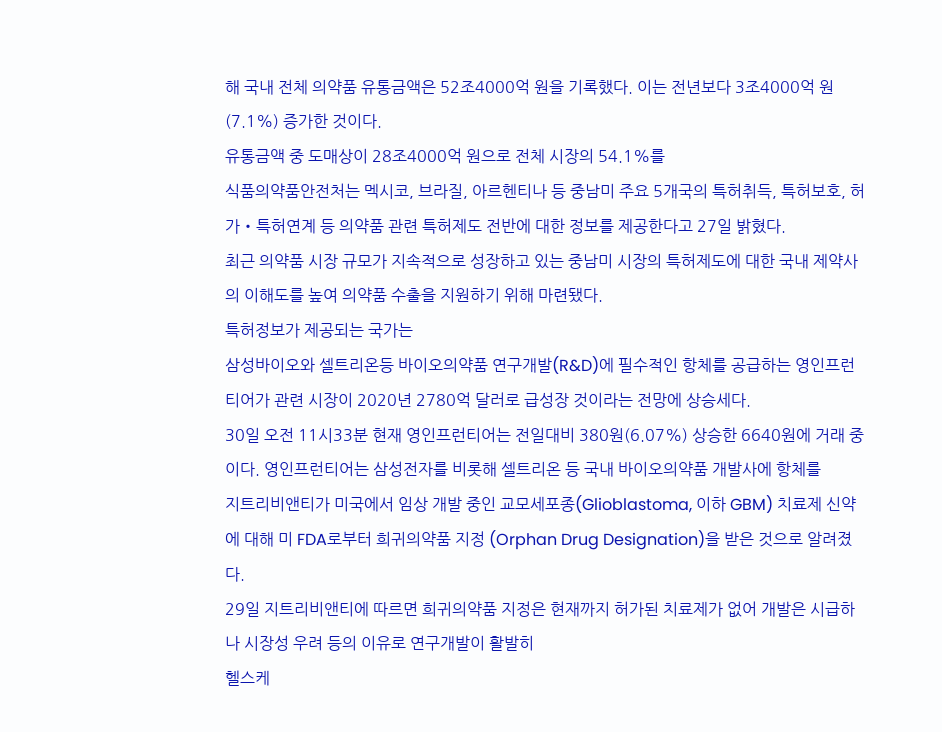해 국내 전체 의약품 유통금액은 52조4000억 원을 기록했다. 이는 전년보다 3조4000억 원(7.1%) 증가한 것이다.
유통금액 중 도매상이 28조4000억 원으로 전체 시장의 54.1%를
식품의약품안전처는 멕시코, 브라질, 아르헨티나 등 중남미 주요 5개국의 특허취득, 특허보호, 허가‧특허연계 등 의약품 관련 특허제도 전반에 대한 정보를 제공한다고 27일 밝혔다.
최근 의약품 시장 규모가 지속적으로 성장하고 있는 중남미 시장의 특허제도에 대한 국내 제약사의 이해도를 높여 의약품 수출을 지원하기 위해 마련됐다.
특허정보가 제공되는 국가는
삼성바이오와 셀트리온등 바이오의약품 연구개발(R&D)에 필수적인 항체를 공급하는 영인프런티어가 관련 시장이 2020년 2780억 달러로 급성장 것이라는 전망에 상승세다.
30일 오전 11시33분 현재 영인프런티어는 전일대비 380원(6.07%) 상승한 6640원에 거래 중이다. 영인프런티어는 삼성전자를 비롯해 셀트리온 등 국내 바이오의약품 개발사에 항체를
지트리비앤티가 미국에서 임상 개발 중인 교모세포종(Glioblastoma, 이하 GBM) 치료제 신약에 대해 미 FDA로부터 희귀의약품 지정 (Orphan Drug Designation)을 받은 것으로 알려졌다.
29일 지트리비앤티에 따르면 희귀의약품 지정은 현재까지 허가된 치료제가 없어 개발은 시급하나 시장성 우려 등의 이유로 연구개발이 활발히
헬스케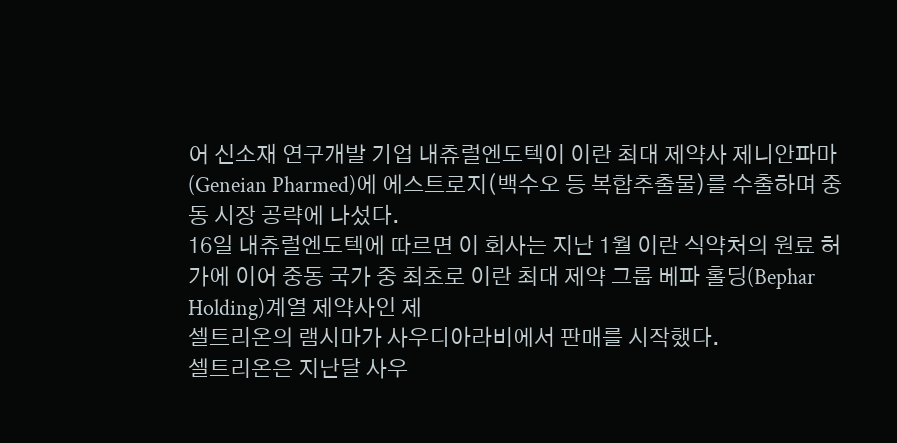어 신소재 연구개발 기업 내츄럴엔도텍이 이란 최대 제약사 제니안파마(Geneian Pharmed)에 에스트로지(백수오 등 복합추출물)를 수출하며 중동 시장 공략에 나섰다.
16일 내츄럴엔도텍에 따르면 이 회사는 지난 1월 이란 식약처의 원료 허가에 이어 중동 국가 중 최초로 이란 최대 제약 그룹 베파 홀딩(Bephar Holding)계열 제약사인 제
셀트리온의 램시마가 사우디아라비에서 판매를 시작했다.
셀트리온은 지난달 사우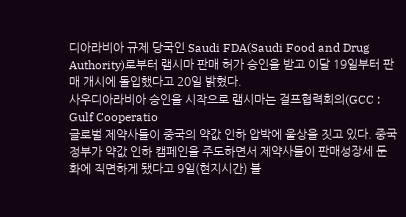디아라비아 규제 당국인 Saudi FDA(Saudi Food and Drug Authority)로부터 램시마 판매 허가 승인을 받고 이달 19일부터 판매 개시에 돌입했다고 20일 밝혔다.
사우디아라비아 승인을 시작으로 램시마는 걸프협력회의(GCC : Gulf Cooperatio
글로벌 제약사들이 중국의 약값 인하 압박에 울상을 짓고 있다. 중국 정부가 약값 인하 캠페인을 주도하면서 제약사들이 판매성장세 둔화에 직면하게 됐다고 9일(현지시간) 블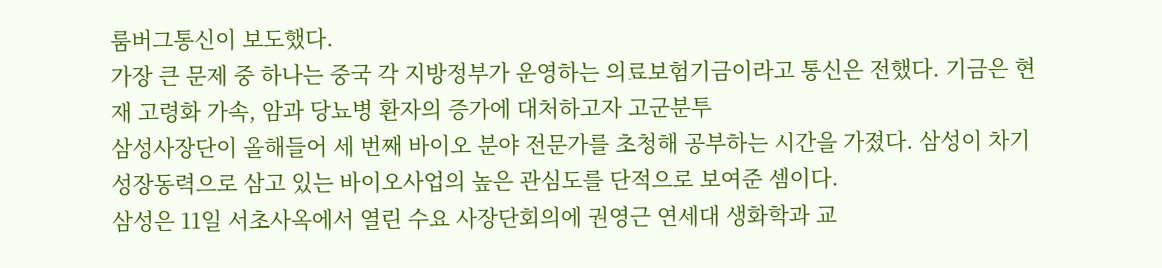룸버그통신이 보도했다.
가장 큰 문제 중 하나는 중국 각 지방정부가 운영하는 의료보험기금이라고 통신은 전했다. 기금은 현재 고령화 가속, 암과 당뇨병 환자의 증가에 대처하고자 고군분투
삼성사장단이 올해들어 세 번째 바이오 분야 전문가를 초청해 공부하는 시간을 가졌다. 삼성이 차기 성장동력으로 삼고 있는 바이오사업의 높은 관심도를 단적으로 보여준 셈이다.
삼성은 11일 서초사옥에서 열린 수요 사장단회의에 권영근 연세대 생화학과 교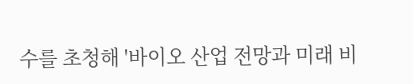수를 초청해 '바이오 산업 전망과 미래 비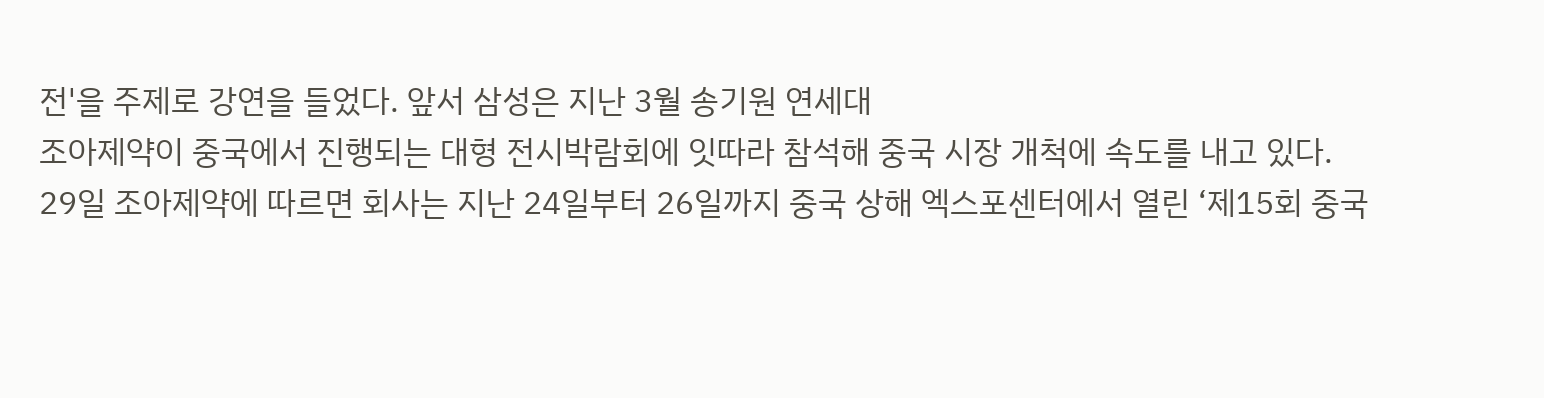전'을 주제로 강연을 들었다. 앞서 삼성은 지난 3월 송기원 연세대
조아제약이 중국에서 진행되는 대형 전시박람회에 잇따라 참석해 중국 시장 개척에 속도를 내고 있다.
29일 조아제약에 따르면 회사는 지난 24일부터 26일까지 중국 상해 엑스포센터에서 열린 ‘제15회 중국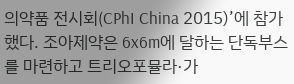의약품 전시회(CPhI China 2015)’에 참가했다. 조아제약은 6x6m에 달하는 단독부스를 마련하고 트리오포뮬라·가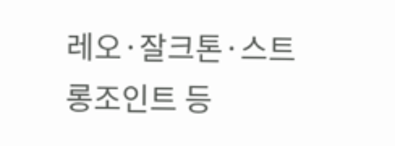레오·잘크톤·스트롱조인트 등